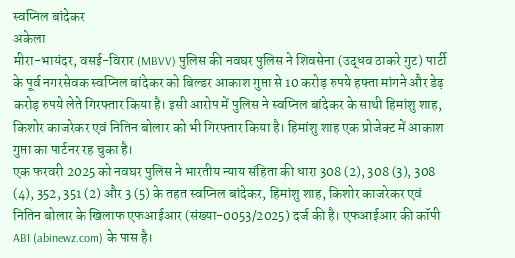स्वप्निल बांदेकर
अकेला
मीरा-भायंदर, वसई-विरार (MBVV) पुलिस की नवघर पुलिस ने शिवसेना (उद्धव ठाकरे गुट) पार्टी के पूर्व नगरसेवक स्वप्निल बांदेकर को बिल्डर आकाश गुप्ता से 10 करोड़ रुपये हफ्ता मांगने और डेढ़ करोड़ रुपये लेते गिरफ्तार किया है। इसी आरोप में पुलिस ने स्वप्निल बांदेकर के साथी हिमांशु शाह, किशोर काजरेकर एवं नितिन बोलार को भी गिरफ्तार किया है। हिमांशु शाह एक प्रोजेक्ट में आकाश गुप्ता का पार्टनर रह चुका है।
एक फरवरी 2025 को नवघर पुलिस ने भारतीय न्याय संहिता की धारा 308 (2), 308 (3), 308 (4), 352, 351 (2) और 3 (5) के तहत स्वप्निल बांदेकर, हिमांशु शाह, किशोर काजरेकर एवं नितिन बोलार के खिलाफ एफआईआर (संख्या-0053/2025) दर्ज की है। एफआईआर की कॉपी ABI (abinewz.com) के पास है।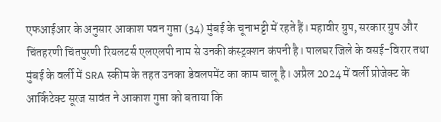एफआईआर के अनुसार आकाश पवन गुप्ता (34) मुंबई के चूनाभट्टी में रहते हैं। महावीर ग्रुप, सरकार ग्रुप और चिंतहरणी चिंतपुरणी रियलटर्स एलएलपी नाम से उनकी कंस्ट्रक्शन कंपनी है। पालघर जिले के वसई-विरार तथा मुंबई के वर्ली में SRA स्कीम के तहत उनका डेवलपमेंट का काम चालू है। अप्रैल 2024 में वर्ली प्रोजेक्ट के आर्किटेक्ट सूरज सावंत ने आकाश गुप्ता को बताया कि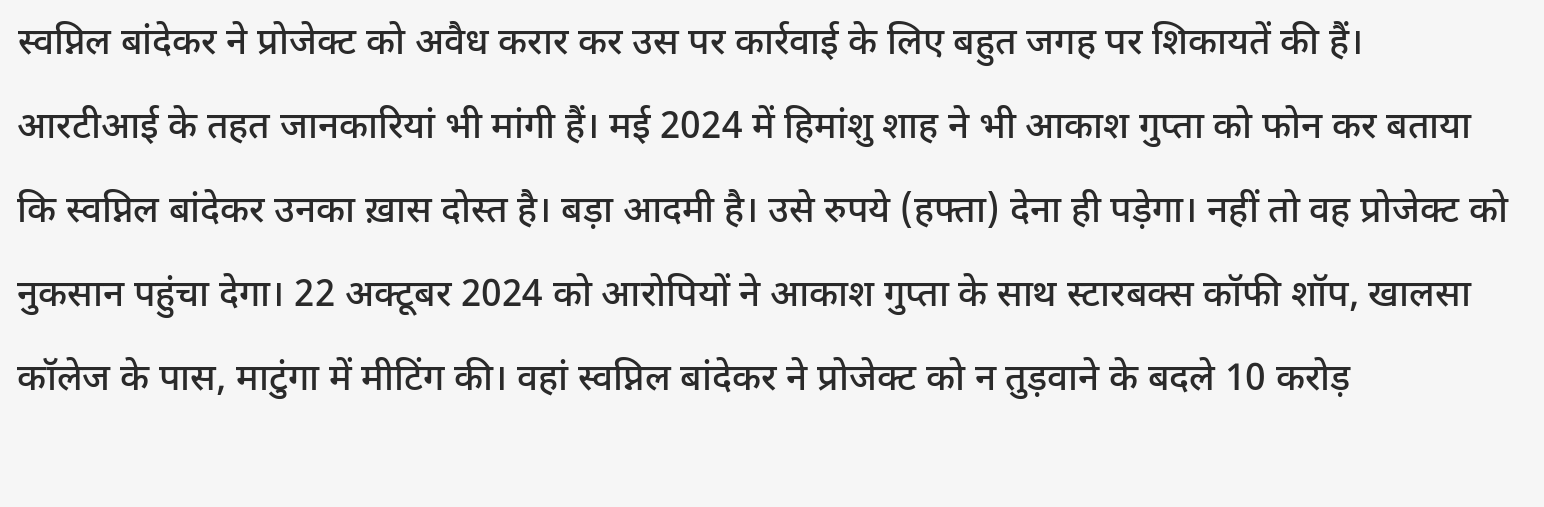स्वप्निल बांदेकर ने प्रोजेक्ट को अवैध करार कर उस पर कार्रवाई के लिए बहुत जगह पर शिकायतें की हैं। आरटीआई के तहत जानकारियां भी मांगी हैं। मई 2024 में हिमांशु शाह ने भी आकाश गुप्ता को फोन कर बताया कि स्वप्निल बांदेकर उनका ख़ास दोस्त है। बड़ा आदमी है। उसे रुपये (हफ्ता) देना ही पड़ेगा। नहीं तो वह प्रोजेक्ट को नुकसान पहुंचा देगा। 22 अक्टूबर 2024 को आरोपियों ने आकाश गुप्ता के साथ स्टारबक्स कॉफी शॉप, खालसा कॉलेज के पास, माटुंगा में मीटिंग की। वहां स्वप्निल बांदेकर ने प्रोजेक्ट को न तुड़वाने के बदले 10 करोड़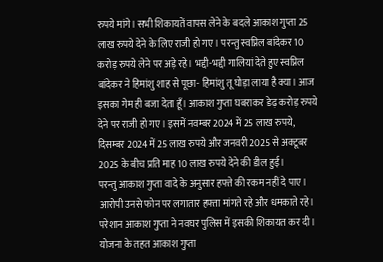रुपये मांगे। सभी शिकायतें वापस लेने के बदले आकाश गुप्ता 25 लाख रुपये देने के लिए राजी हो गए। परन्तु स्वप्निल बांदेकर 10 करोड़ रुपये लेने पर अड़े रहे। भद्दी-भद्दी गालियां देते हुए स्वप्निल बांदेकर ने हिमांशु शाह से पूछा- हिमांशु तू घोड़ा लाया है क्या। आज इसका गेम ही बजा देता हूँ। आकाश गुप्ता घबराकर डेढ़ करोड़ रुपये देने पर राजी हो गए। इसमें नवम्बर 2024 में 25 लाख रुपये, दिसम्बर 2024 में 25 लाख रुपये और जनवरी 2025 से अक्टूबर 2025 के बीच प्रति माह 10 लाख रुपये देने की डील हुई।
परन्तु आकाश गुप्ता वादे के अनुसार हफ्ते की रकम नहीं दे पाए। आरोपी उनसे फोन पर लगातार हफ्ता मांगते रहे और धमकाते रहे। परेशान आकाश गुप्ता ने नवघर पुलिस में इसकी शिकायत कर दी। योजना के तहत आकाश गुप्ता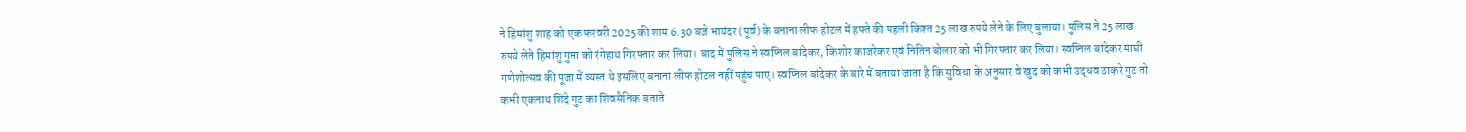ने हिमांशु शाह को एक फरवरी 2025 की शाम 6.30 बजे भायंदर (पूर्व) के बनाना लीफ होटल में हफ्ते की पहली किश्त 25 लाख रुपये लेने के लिए बुलाया। पुलिस ने 25 लाख रुपये लेते हिमांशु गुप्ता को रंगेहाथ गिरफ्तार कर लिया। बाद में पुलिस ने स्वप्निल बांदेकर, किशोर काजरेकर एवं नितिन बोलार को भी गिरफ्तार कर लिया। स्वप्निल बांदेकर माघी गणेशोत्सव की पूजा में व्यस्त थे इसलिए बनाना लीफ होटल नहीं पहुंच पाए। स्वप्निल बांदेकर के बारे में बताया जाता है कि सुविधा के अनुसार वे खुद को कभी उद्धव ठाकरे गुट तो कभी एकनाथ शिंदे गुट का शिवसैनिक बताते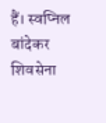हैं। स्वप्निल बांदेकर शिवसेना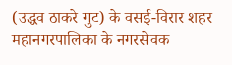(उद्धव ठाकरे गुट) के वसई-विरार शहर महानगरपालिका के नगरसेवक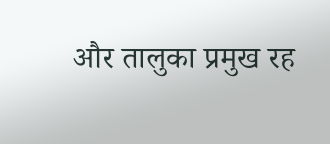और तालुका प्रमुख रह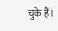चुके हैं।